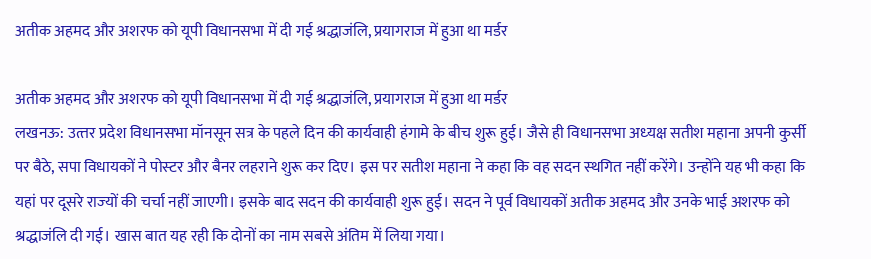अतीक अहमद और अशरफ को यूपी विधानसभा में दी गई श्रद्धाजंलि, प्रयागराज में हुआ था मर्डर

अतीक अहमद और अशरफ को यूपी विधानसभा में दी गई श्रद्धाजंलि, प्रयागराज में हुआ था मर्डर
लखनऊ: उत्‍तर प्रदेश विधानसभा मॉनसून सत्र के पहले दिन की कार्यवाही हंगामे के बीच शुरू हुई। जैसे ही विधानसभा अध्‍यक्ष सतीश महाना अपनी कुर्सी पर बैठे, सपा विधायकों ने पोस्‍टर और बैनर लहराने शुरू कर दिए। इस पर सतीश महाना ने कहा कि वह सदन स्‍थगित नहीं करेंगे। उन्‍होंने यह भी कहा कि यहां पर दूसरे राज्‍यों की चर्चा नहीं जाएगी। इसके बाद सदन की कार्यवाही शुरू हुई। सदन ने पूर्व विधायकों अतीक अहमद और उनके भाई अशरफ को श्रद्धाजंलि दी गई। खास बात यह रही कि दोनों का नाम सबसे अंतिम में लिया गया।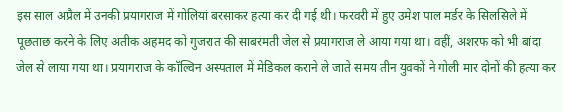इस साल अप्रैल में उनकी प्रयागराज में गोलियां बरसाकर हत्‍या कर दी गई थी। फरवरी में हुए उमेश पाल मर्डर के सिलसिले में पूछताछ करने के लिए अतीक अहमद को गुजरात की साबरमती जेल से प्रयागराज ले आया गया था। वहीं, अशरफ को भी बांदा जेल से लाया गया था। प्रयागराज के कॉल्विन अस्‍पताल में मेडिकल कराने ले जाते समय तीन युवकों ने गोली मार दोनों की हत्‍या कर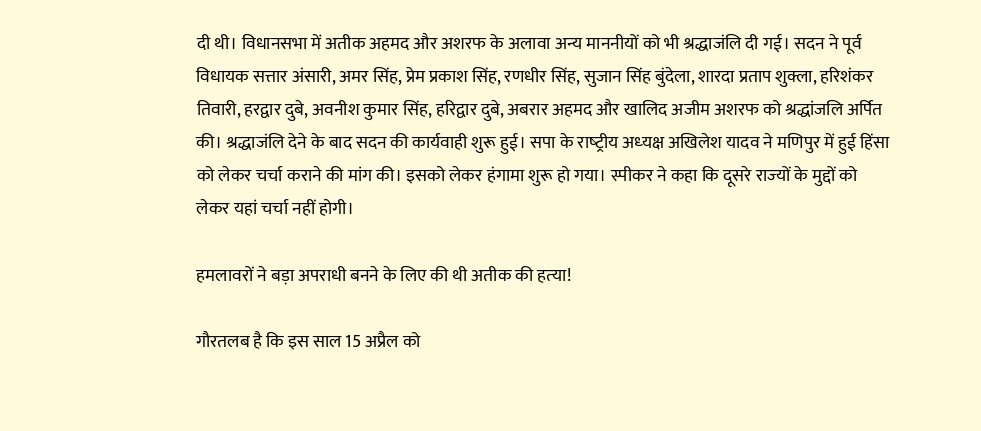दी थी। विधानसभा में अतीक अहमद और अशरफ के अलावा अन्‍य माननीयों को भी श्रद्धाजंलि दी गई। सदन ने पूर्व विधायक सत्तार अंसारी, अमर सिंह, प्रेम प्रकाश सिंह, रणधीर सिंह, सुजान सिंह बुंदेला, शारदा प्रताप शुक्ला, हरिशंकर तिवारी, हरद्वार दुबे, अवनीश कुमार सिंह, हरिद्वार दुबे, अबरार अहमद और खालिद अजीम अशरफ को श्रद्धांजलि अर्पित की। श्रद्धाजंलि देने के बाद सदन की कार्यवाही शुरू हुई। सपा के राष्‍ट्रीय अध्‍यक्ष अखिलेश यादव ने मणिपुर में हुई हिंसा को लेकर चर्चा कराने की मांग की। इसको लेकर हंगामा शुरू हो गया। स्‍पीकर ने कहा कि दूसरे राज्‍यों के मुद्दों को लेकर यहां चर्चा नहीं होगी।

हमलावरों ने बड़ा अपराधी बनने के लिए की थी अतीक की हत्‍या!

गौरतलब है कि इस साल 15 अप्रैल को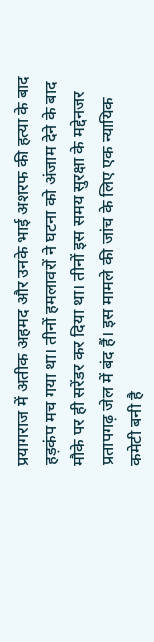प्रयागराज में अतीक अहमद और उनके भाई अशरफ की हत्‍या के बाद हड़कंप मच गया था। तीनों हमलावरों ने घटना को अंजाम देने के बाद मौके पर ही सरेंडर कर दिया था। तीनों इस समय सुरक्षा के मद्देनजर प्रतापगढ़ जेल में बंद हैं। इस मामले की जांच के लिए एक न्‍यायिक कमेटी बनी है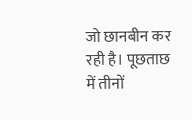जो छानबीन कर रही है। पूछताछ में तीनों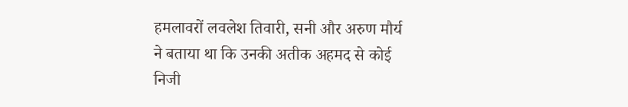हमलावरों लवलेश तिवारी, सनी और अरुण मौर्य ने बताया था कि उनकी अतीक अहमद से कोई निजी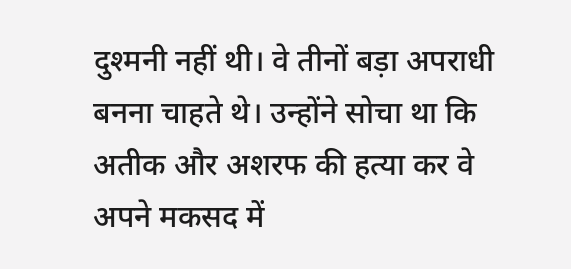दुश्‍मनी नहीं थी। वे तीनों बड़ा अपराधी बनना चाहते थे। उन्‍होंने सोचा था कि अतीक और अशरफ की हत्‍या कर वे अपने मकसद में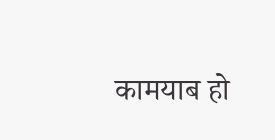कामयाब हो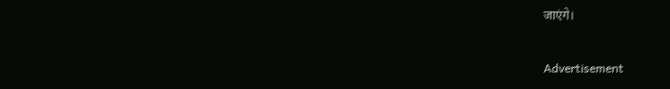जाएंगे।

Advertisement